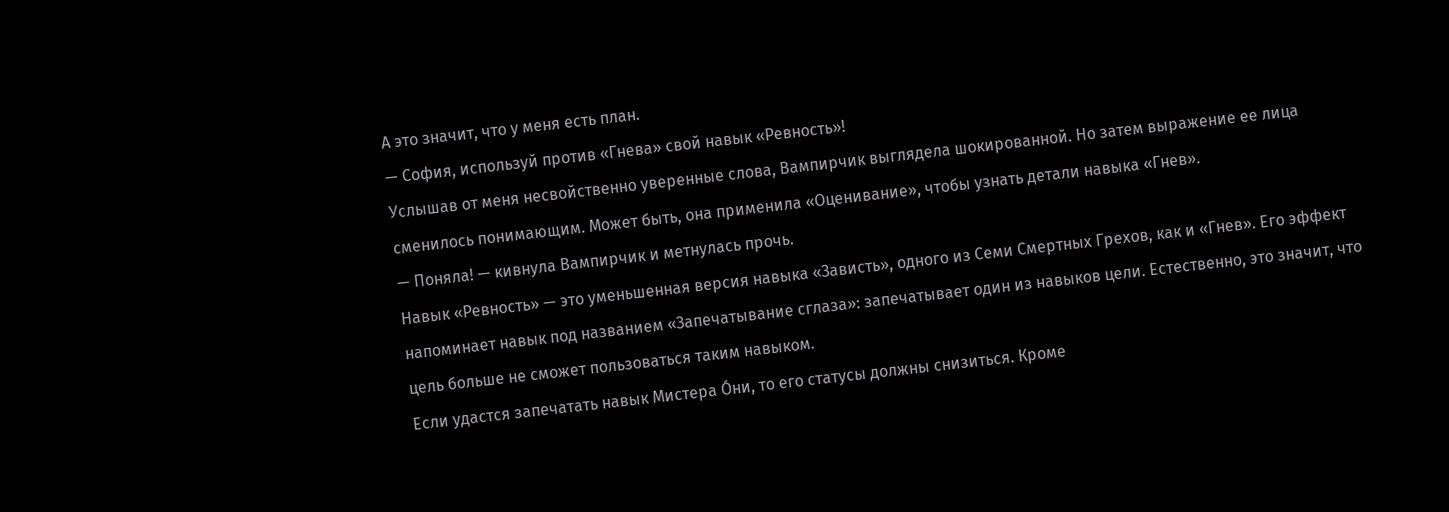А это значит, что у меня есть план.
— София, используй против «Гнева» свой навык «Ревность»!
Услышав от меня несвойственно уверенные слова, Вампирчик выглядела шокированной. Но затем выражение ее лица сменилось понимающим. Может быть, она применила «Оценивание», чтобы узнать детали навыка «Гнев».
— Поняла! — кивнула Вампирчик и метнулась прочь.
Навык «Ревность» — это уменьшенная версия навыка «Зависть», одного из Семи Смертных Грехов, как и «Гнев». Его эффект напоминает навык под названием «Запечатывание сглаза»: запечатывает один из навыков цели. Естественно, это значит, что цель больше не сможет пользоваться таким навыком.
Если удастся запечатать навык Мистера О́ни, то его статусы должны снизиться. Кроме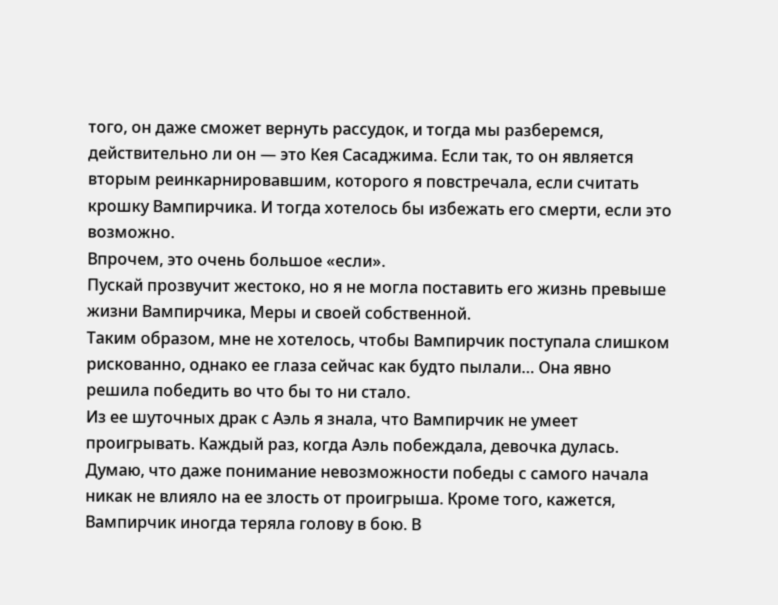того, он даже сможет вернуть рассудок, и тогда мы разберемся, действительно ли он — это Кея Сасаджима. Если так, то он является вторым реинкарнировавшим, которого я повстречала, если считать крошку Вампирчика. И тогда хотелось бы избежать его смерти, если это возможно.
Впрочем, это очень большое «если».
Пускай прозвучит жестоко, но я не могла поставить его жизнь превыше жизни Вампирчика, Меры и своей собственной.
Таким образом, мне не хотелось, чтобы Вампирчик поступала слишком рискованно, однако ее глаза сейчас как будто пылали… Она явно решила победить во что бы то ни стало.
Из ее шуточных драк с Аэль я знала, что Вампирчик не умеет проигрывать. Каждый раз, когда Аэль побеждала, девочка дулась. Думаю, что даже понимание невозможности победы с самого начала никак не влияло на ее злость от проигрыша. Кроме того, кажется, Вампирчик иногда теряла голову в бою. В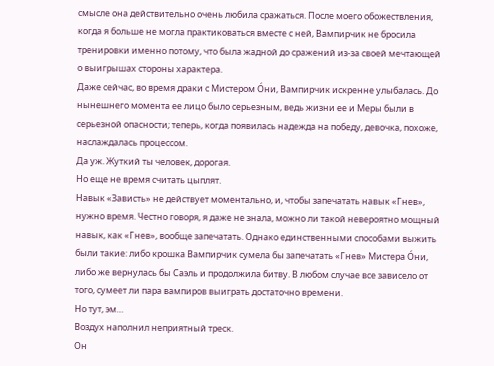смысле она действительно очень любила сражаться. После моего обожествления, когда я больше не могла практиковаться вместе с ней, Вампирчик не бросила тренировки именно потому, что была жадной до сражений из-за своей мечтающей о выигрышах стороны характера.
Даже сейчас, во время драки с Мистером О́ни, Вампирчик искренне улыбалась. До нынешнего момента ее лицо было серьезным, ведь жизни ее и Меры были в серьезной опасности; теперь, когда появилась надежда на победу, девочка, похоже, наслаждалась процессом.
Да уж. Жуткий ты человек, дорогая.
Но еще не время считать цыплят.
Навык «Зависть» не действует моментально, и, чтобы запечатать навык «Гнев», нужно время. Честно говоря, я даже не знала, можно ли такой невероятно мощный навык, как «Гнев», вообще запечатать. Однако единственными способами выжить были такие: либо крошка Вампирчик сумела бы запечатать «Гнев» Мистера О́ни, либо же вернулась бы Саэль и продолжила битву. В любом случае все зависело от того, сумеет ли пара вампиров выиграть достаточно времени.
Но тут, эм…
Воздух наполнил неприятный треск.
Он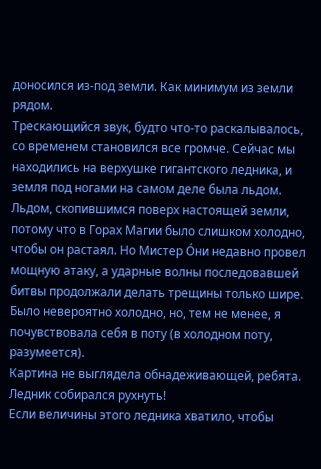доносился из-под земли. Как минимум из земли рядом.
Трескающийся звук, будто что-то раскалывалось, со временем становился все громче. Сейчас мы находились на верхушке гигантского ледника, и земля под ногами на самом деле была льдом. Льдом, скопившимся поверх настоящей земли, потому что в Горах Магии было слишком холодно, чтобы он растаял. Но Мистер О́ни недавно провел мощную атаку, а ударные волны последовавшей битвы продолжали делать трещины только шире.
Было невероятно холодно, но, тем не менее, я почувствовала себя в поту (в холодном поту, разумеется).
Картина не выглядела обнадеживающей, ребята.
Ледник собирался рухнуть!
Если величины этого ледника хватило, чтобы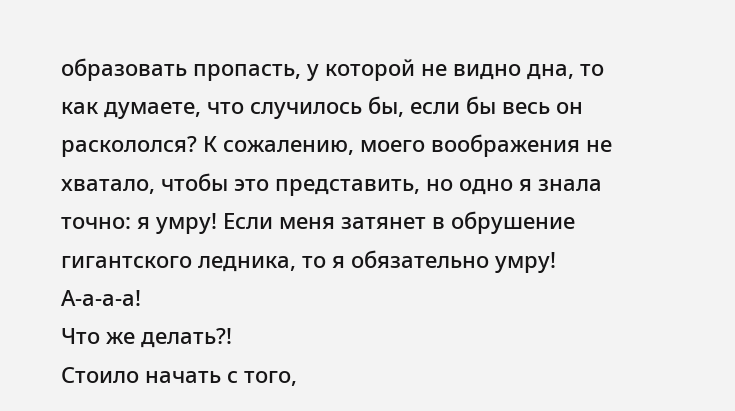образовать пропасть, у которой не видно дна, то как думаете, что случилось бы, если бы весь он раскололся? К сожалению, моего воображения не хватало, чтобы это представить, но одно я знала точно: я умру! Если меня затянет в обрушение гигантского ледника, то я обязательно умру!
А-а-а-а!
Что же делать?!
Стоило начать с того,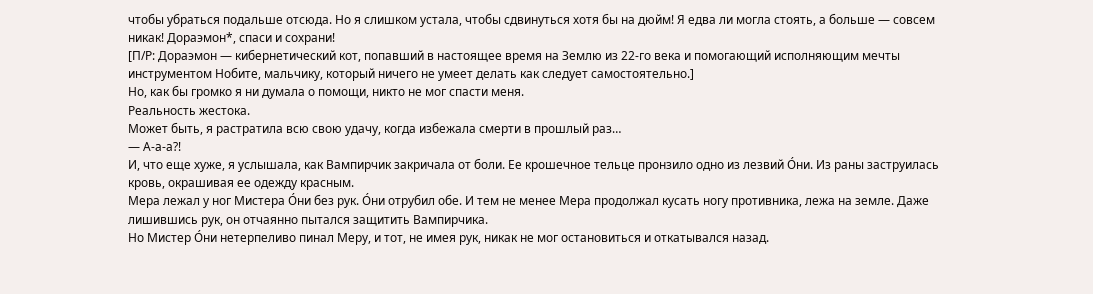чтобы убраться подальше отсюда. Но я слишком устала, чтобы сдвинуться хотя бы на дюйм! Я едва ли могла стоять, а больше — совсем никак! Дораэмон*, спаси и сохрани!
[П/Р: Дораэмон — кибернетический кот, попавший в настоящее время на Землю из 22-го века и помогающий исполняющим мечты инструментом Нобите, мальчику, который ничего не умеет делать как следует самостоятельно.]
Но, как бы громко я ни думала о помощи, никто не мог спасти меня.
Реальность жестока.
Может быть, я растратила всю свою удачу, когда избежала смерти в прошлый раз…
— А-а-а?!
И, что еще хуже, я услышала, как Вампирчик закричала от боли. Ее крошечное тельце пронзило одно из лезвий О́ни. Из раны заструилась кровь, окрашивая ее одежду красным.
Мера лежал у ног Мистера О́ни без рук. О́ни отрубил обе. И тем не менее Мера продолжал кусать ногу противника, лежа на земле. Даже лишившись рук, он отчаянно пытался защитить Вампирчика.
Но Мистер О́ни нетерпеливо пинал Меру, и тот, не имея рук, никак не мог остановиться и откатывался назад.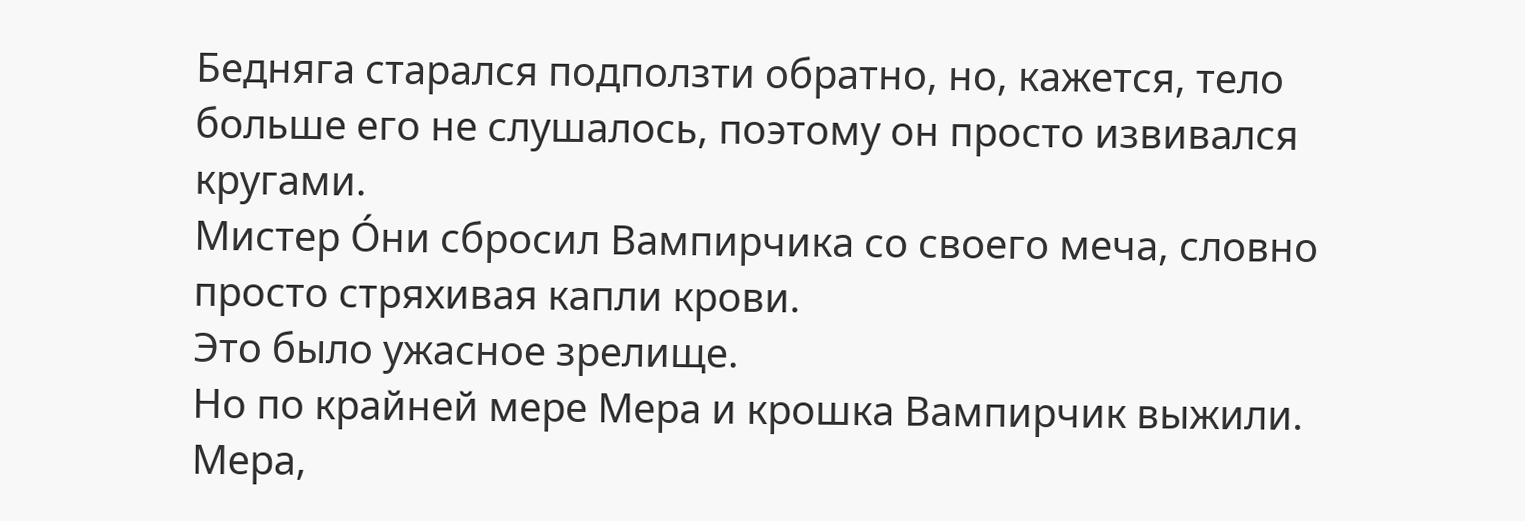Бедняга старался подползти обратно, но, кажется, тело больше его не слушалось, поэтому он просто извивался кругами.
Мистер О́ни сбросил Вампирчика со своего меча, словно просто стряхивая капли крови.
Это было ужасное зрелище.
Но по крайней мере Мера и крошка Вампирчик выжили.
Мера,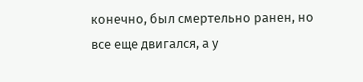конечно, был смертельно ранен, но все еще двигался, а у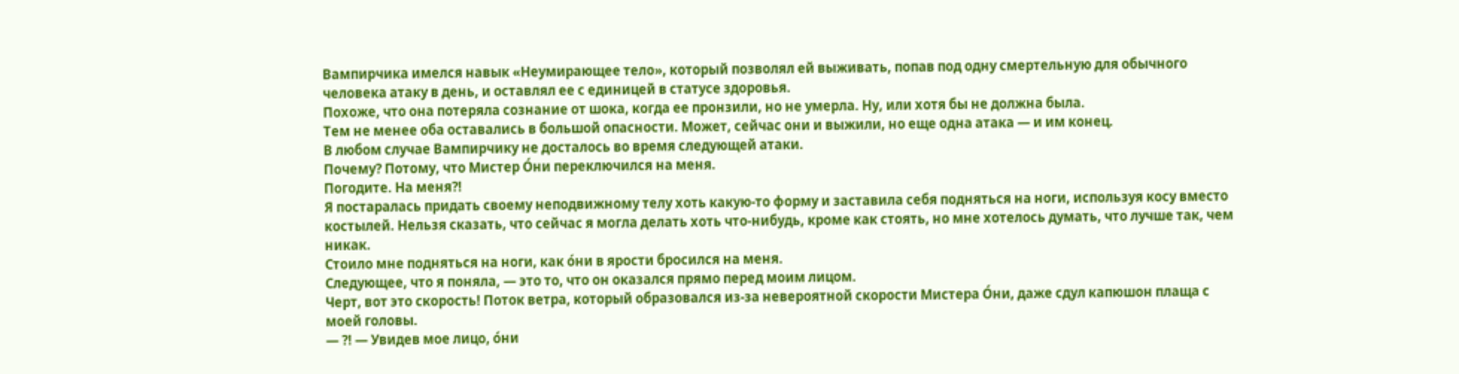Вампирчика имелся навык «Неумирающее тело», который позволял ей выживать, попав под одну смертельную для обычного человека атаку в день, и оставлял ее с единицей в статусе здоровья.
Похоже, что она потеряла сознание от шока, когда ее пронзили, но не умерла. Ну, или хотя бы не должна была.
Тем не менее оба оставались в большой опасности. Может, сейчас они и выжили, но еще одна атака — и им конец.
В любом случае Вампирчику не досталось во время следующей атаки.
Почему? Потому, что Мистер О́ни переключился на меня.
Погодите. На меня?!
Я постаралась придать своему неподвижному телу хоть какую-то форму и заставила себя подняться на ноги, используя косу вместо костылей. Нельзя сказать, что сейчас я могла делать хоть что-нибудь, кроме как стоять, но мне хотелось думать, что лучше так, чем никак.
Стоило мне подняться на ноги, как о́ни в ярости бросился на меня.
Следующее, что я поняла, — это то, что он оказался прямо перед моим лицом.
Черт, вот это скорость! Поток ветра, который образовался из-за невероятной скорости Мистера О́ни, даже сдул капюшон плаща с моей головы.
— ?! — Увидев мое лицо, о́ни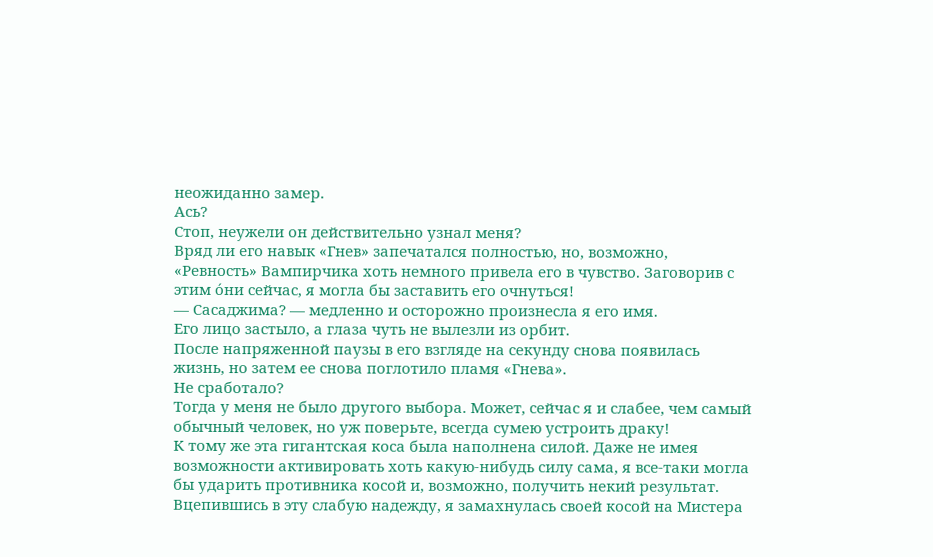неожиданно замер.
Ась?
Стоп, неужели он действительно узнал меня?
Вряд ли его навык «Гнев» запечатался полностью, но, возможно, «Ревность» Вампирчика хоть немного привела его в чувство. Заговорив с этим о́ни сейчас, я могла бы заставить его очнуться!
— Сасаджима? — медленно и осторожно произнесла я его имя.
Его лицо застыло, а глаза чуть не вылезли из орбит.
После напряженной паузы в его взгляде на секунду снова появилась жизнь, но затем ее снова поглотило пламя «Гнева».
Не сработало?
Тогда у меня не было другого выбора. Может, сейчас я и слабее, чем самый обычный человек, но уж поверьте, всегда сумею устроить драку!
К тому же эта гигантская коса была наполнена силой. Даже не имея возможности активировать хоть какую-нибудь силу сама, я все-таки могла бы ударить противника косой и, возможно, получить некий результат.
Вцепившись в эту слабую надежду, я замахнулась своей косой на Мистера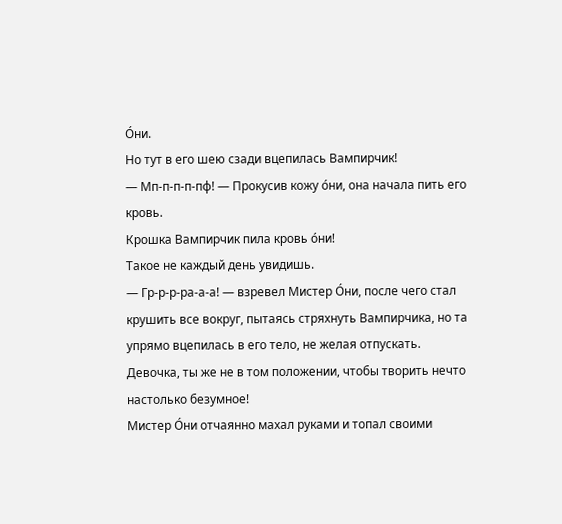О́ни.
Но тут в его шею сзади вцепилась Вампирчик!
— Мп-п-п-п-пф! — Прокусив кожу о́ни, она начала пить его кровь.
Крошка Вампирчик пила кровь о́ни!
Такое не каждый день увидишь.
— Гр-р-р-ра-а-а! — взревел Мистер О́ни, после чего стал крушить все вокруг, пытаясь стряхнуть Вампирчика, но та упрямо вцепилась в его тело, не желая отпускать. Девочка, ты же не в том положении, чтобы творить нечто настолько безумное!
Мистер О́ни отчаянно махал руками и топал своими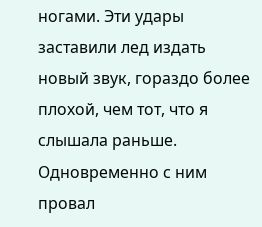ногами. Эти удары заставили лед издать новый звук, гораздо более плохой, чем тот, что я слышала раньше. Одновременно с ним провал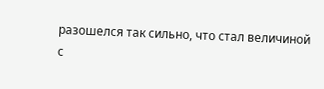разошелся так сильно, что стал величиной с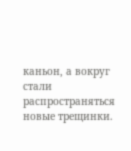каньон, а вокруг стали распространяться новые трещинки.